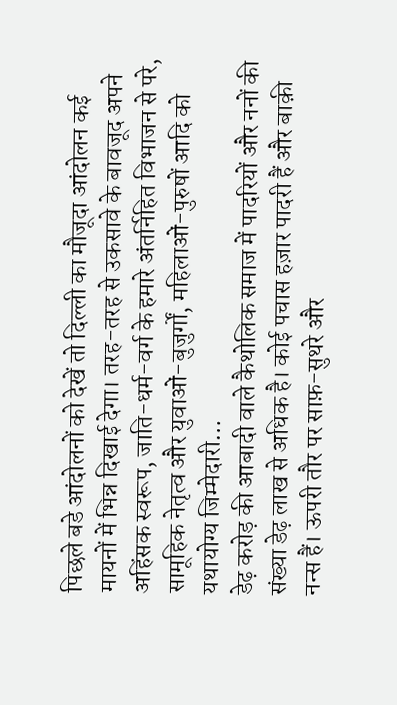पिछले बडे आंदोलनों को देखें तो दिल्ली का मौजूदा आंदोलन कई मायनों में भिन्न दिखाई देगा। तरह-तरह से उकसावे के बावजूद अपने अहिंसक स्वरूप, जाति-धर्म-वर्ग के हमारे अंतर्निहित विभाजन से परे, सामूहिक नेतृत्व और युवाओं-बुजुर्गों, महिलाओं-पुरुषों आदि को यथायोग्य जिम्मेदारी…
डेढ़ करोड़ की आबादी वाले कैथोलिक समाज में पादरियों और ननों की संख्या डेढ़ लाख से अधिक है। कोई पचास हज़ार पादरी हैं और बाक़ी नन्स हैं। ऊपरी तौर पर साफ़-सुथरे और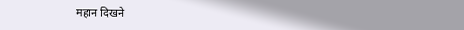महान दिखने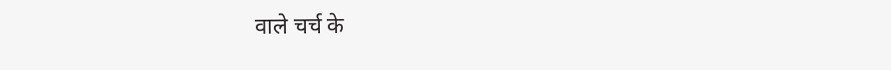वाले चर्च के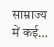साम्राज्य में कई…